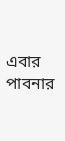এবার পাবনার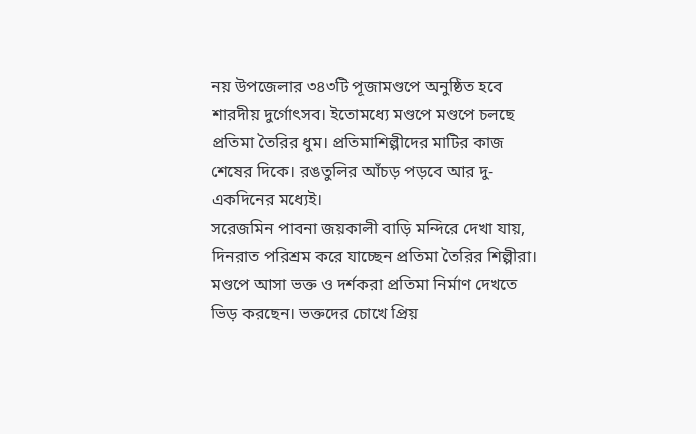নয় উপজেলার ৩৪৩টি পূজামণ্ডপে অনুষ্ঠিত হবে শারদীয় দুর্গোৎসব। ইতোমধ্যে মণ্ডপে মণ্ডপে চলছে প্রতিমা তৈরির ধুম। প্রতিমাশিল্পীদের মাটির কাজ শেষের দিকে। রঙতুলির আঁচড় পড়বে আর দু-একদিনের মধ্যেই।
সরেজমিন পাবনা জয়কালী বাড়ি মন্দিরে দেখা যায়, দিনরাত পরিশ্রম করে যাচ্ছেন প্রতিমা তৈরির শিল্পীরা। মণ্ডপে আসা ভক্ত ও দর্শকরা প্রতিমা নির্মাণ দেখতে ভিড় করছেন। ভক্তদের চোখে প্রিয়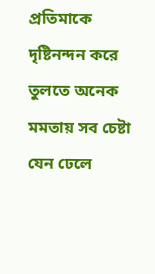প্রতিমাকে দৃষ্টিনন্দন করে তুলতে অনেক মমতায় সব চেষ্টা যেন ঢেলে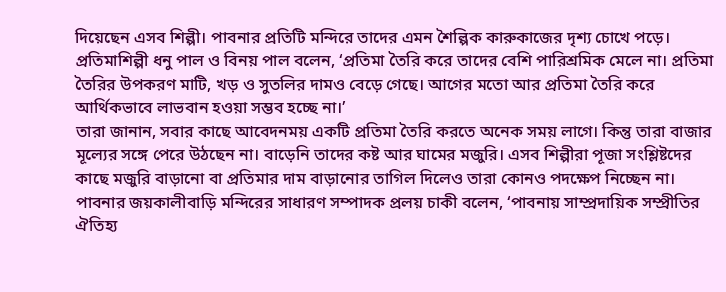দিয়েছেন এসব শিল্পী। পাবনার প্রতিটি মন্দিরে তাদের এমন শৈল্পিক কারুকাজের দৃশ্য চোখে পড়ে।
প্রতিমাশিল্পী ধনু পাল ও বিনয় পাল বলেন, ‘প্রতিমা তৈরি করে তাদের বেশি পারিশ্রমিক মেলে না। প্রতিমা তৈরির উপকরণ মাটি, খড় ও সুতলির দামও বেড়ে গেছে। আগের মতো আর প্রতিমা তৈরি করে আর্থিকভাবে লাভবান হওয়া সম্ভব হচ্ছে না।’
তারা জানান, সবার কাছে আবেদনময় একটি প্রতিমা তৈরি করতে অনেক সময় লাগে। কিন্তু তারা বাজার মূল্যের সঙ্গে পেরে উঠছেন না। বাড়েনি তাদের কষ্ট আর ঘামের মজুরি। এসব শিল্পীরা পূজা সংশ্লিষ্টদের কাছে মজুরি বাড়ানো বা প্রতিমার দাম বাড়ানোর তাগিল দিলেও তারা কোনও পদক্ষেপ নিচ্ছেন না।
পাবনার জয়কালীবাড়ি মন্দিরের সাধারণ সম্পাদক প্রলয় চাকী বলেন, ‘পাবনায় সাম্প্রদায়িক সম্প্রীতির ঐতিহ্য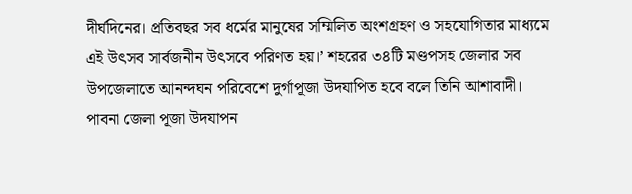দীর্ঘদিনের। প্রতিবছর সব ধর্মের মানুষের সম্মিলিত অংশগ্রহণ ও সহযোগিতার মাধ্যমে এই উৎসব সার্বজনীন উৎসবে পরিণত হয়।’ শহরের ৩৪টি মণ্ডপসহ জেলার সব উপজেলাতে আনন্দঘন পরিবেশে দুর্গাপূজা উদযাপিত হবে বলে তিনি আশাবাদী।
পাবনা জেলা পূজা উদযাপন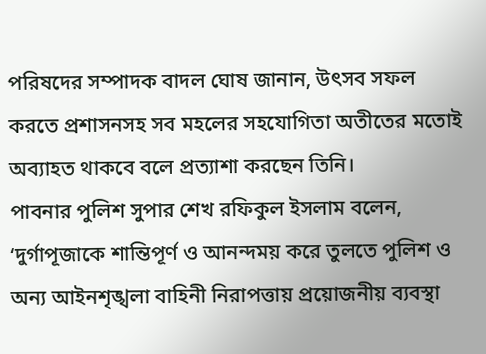পরিষদের সম্পাদক বাদল ঘোষ জানান, উৎসব সফল করতে প্রশাসনসহ সব মহলের সহযোগিতা অতীতের মতোই অব্যাহত থাকবে বলে প্রত্যাশা করছেন তিনি।
পাবনার পুলিশ সুপার শেখ রফিকুল ইসলাম বলেন, ‘দুর্গাপূজাকে শান্তিপূর্ণ ও আনন্দময় করে তুলতে পুলিশ ও অন্য আইনশৃঙ্খলা বাহিনী নিরাপত্তায় প্রয়োজনীয় ব্যবস্থা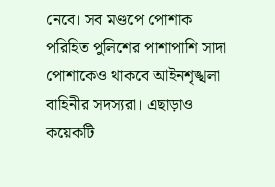নেবে। সব মণ্ডপে পোশাক পরিহিত পুলিশের পাশাপাশি সাদা পোশাকেও থাকবে আইনশৃঙ্খলা বাহিনীর সদস্যরা। এছাড়াও কয়েকটি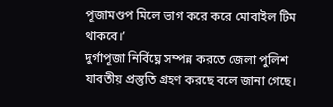পূজামণ্ডপ মিলে ভাগ করে করে মোবাইল টিম থাকবে।’
দুর্গাপূজা নির্বিঘ্নে সম্পন্ন করতে জেলা পুলিশ যাবতীয় প্রস্তুতি গ্রহণ করছে বলে জানা গেছে।